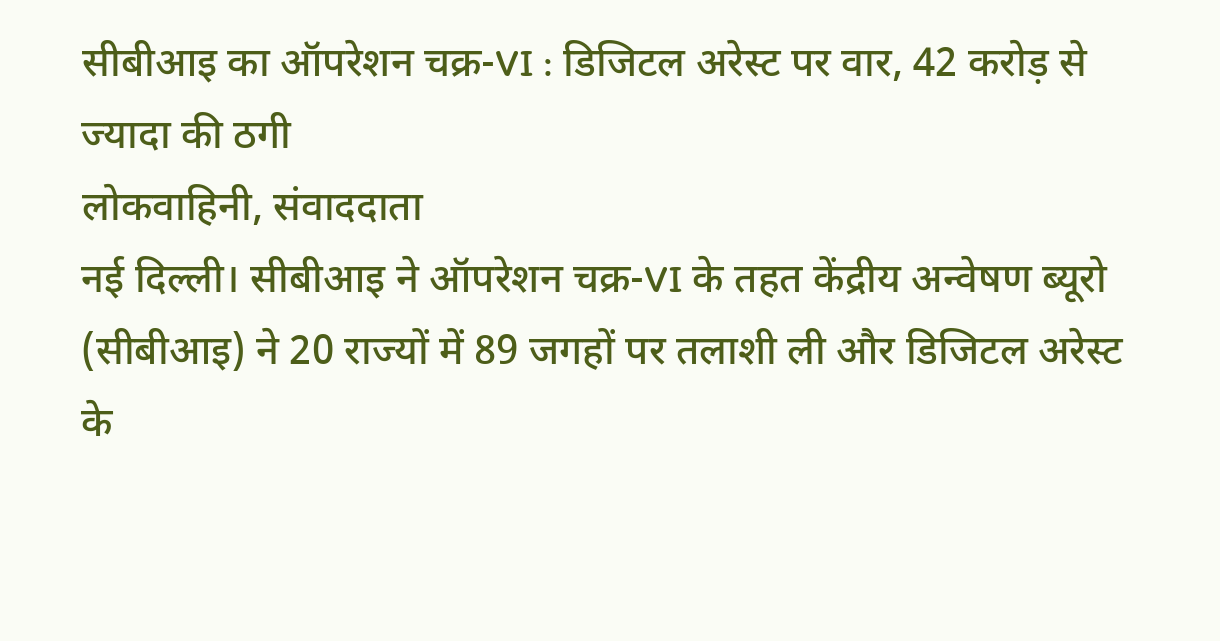सीबीआइ का ऑपरेशन चक्र-VI : डिजिटल अरेस्ट पर वार, 42 करोड़ से ज्यादा की ठगी
लोकवाहिनी, संवाददाता
नई दिल्ली। सीबीआइ ने ऑपरेशन चक्र-VI के तहत केंद्रीय अन्वेषण ब्यूरो (सीबीआइ) ने 20 राज्यों में 89 जगहों पर तलाशी ली और डिजिटल अरेस्ट के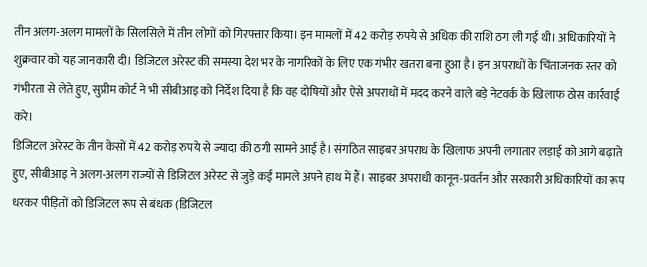तीन अलग-अलग मामलों के सिलसिले में तीन लोगों को गिरफ्तार किया। इन मामलों में 42 करोड़ रुपये से अधिक की राशि ठग ली गई थी। अधिकारियों ने शुक्रवार को यह जानकारी दी। डिजिटल अरेस्ट की समस्या देश भर के नागरिकों के लिए एक गंभीर खतरा बना हुआ है। इन अपराधों के चिंताजनक स्तर को गंभीरता से लेते हुए, सुप्रीम कोर्ट ने भी सीबीआइ को निर्देश दिया है कि वह दोषियों और ऐसे अपराधों में मदद करने वाले बड़े नेटवर्क के खिलाफ ठोस कार्रवाई करे।
डिजिटल अरेस्ट के तीन केसों में 42 करोड़ रुपये से ज्यादा की ठगी सामने आई है। संगठित साइबर अपराध के खिलाफ अपनी लगातार लड़ाई को आगे बढ़ाते हुए, सीबीआइ ने अलग-अलग राज्यों से डिजिटल अरेस्ट से जुड़े कई मामले अपने हाथ में हैं। साइबर अपराधी कानून-प्रवर्तन और सरकारी अधिकारियों का रूप धरकर पीड़ितों को डिजिटल रूप से बंधक (डिजिटल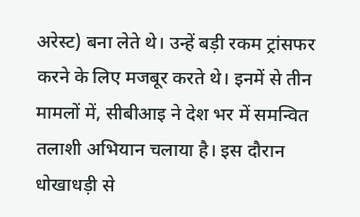अरेस्ट) बना लेते थे। उन्हें बड़ी रकम ट्रांसफर करने के लिए मजबूर करते थे। इनमें से तीन मामलों में, सीबीआइ ने देश भर में समन्वित तलाशी अभियान चलाया है। इस दौरान धोखाधड़ी से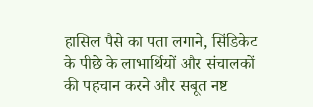हासिल पैसे का पता लगाने, सिंडिकेट के पीछे के लाभार्थियों और संचालकों की पहचान करने और सबूत नष्ट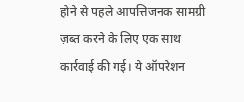होने से पहले आपत्तिजनक सामग्री ज़ब्त करने के लिए एक साथ कार्रवाई की गई। ये ऑपरेशन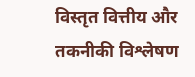विस्तृत वित्तीय और तकनीकी विश्लेषण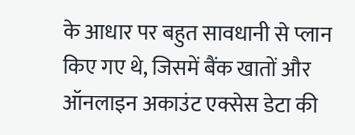के आधार पर बहुत सावधानी से प्लान किए गए थे, जिसमें बैंक खातों और ऑनलाइन अकाउंट एक्सेस डेटा की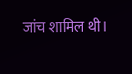जांच शामिल थी।